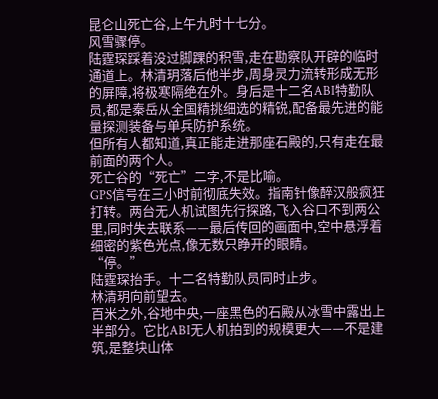昆仑山死亡谷,上午九时十七分。
风雪骤停。
陆霆琛踩着没过脚踝的积雪,走在勘察队开辟的临时通道上。林清玥落后他半步,周身灵力流转形成无形的屏障,将极寒隔绝在外。身后是十二名ABI特勤队员,都是秦岳从全国精挑细选的精锐,配备最先进的能量探测装备与单兵防护系统。
但所有人都知道,真正能走进那座石殿的,只有走在最前面的两个人。
死亡谷的“死亡”二字,不是比喻。
GPS信号在三小时前彻底失效。指南针像醉汉般疯狂打转。两台无人机试图先行探路,飞入谷口不到两公里,同时失去联系——最后传回的画面中,空中悬浮着细密的紫色光点,像无数只睁开的眼睛。
“停。”
陆霆琛抬手。十二名特勤队员同时止步。
林清玥向前望去。
百米之外,谷地中央,一座黑色的石殿从冰雪中露出上半部分。它比ABI无人机拍到的规模更大——不是建筑,是整块山体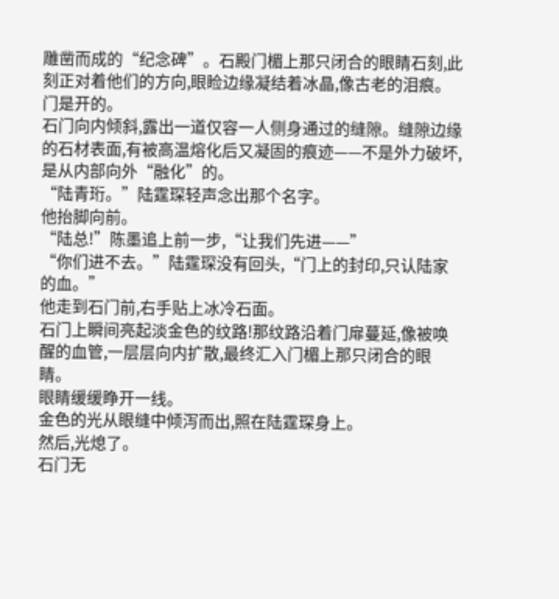雕凿而成的“纪念碑”。石殿门楣上那只闭合的眼睛石刻,此刻正对着他们的方向,眼睑边缘凝结着冰晶,像古老的泪痕。
门是开的。
石门向内倾斜,露出一道仅容一人侧身通过的缝隙。缝隙边缘的石材表面,有被高温熔化后又凝固的痕迹——不是外力破坏,是从内部向外“融化”的。
“陆青珩。”陆霆琛轻声念出那个名字。
他抬脚向前。
“陆总!”陈墨追上前一步,“让我们先进——”
“你们进不去。”陆霆琛没有回头,“门上的封印,只认陆家的血。”
他走到石门前,右手贴上冰冷石面。
石门上瞬间亮起淡金色的纹路!那纹路沿着门扉蔓延,像被唤醒的血管,一层层向内扩散,最终汇入门楣上那只闭合的眼睛。
眼睛缓缓睁开一线。
金色的光从眼缝中倾泻而出,照在陆霆琛身上。
然后,光熄了。
石门无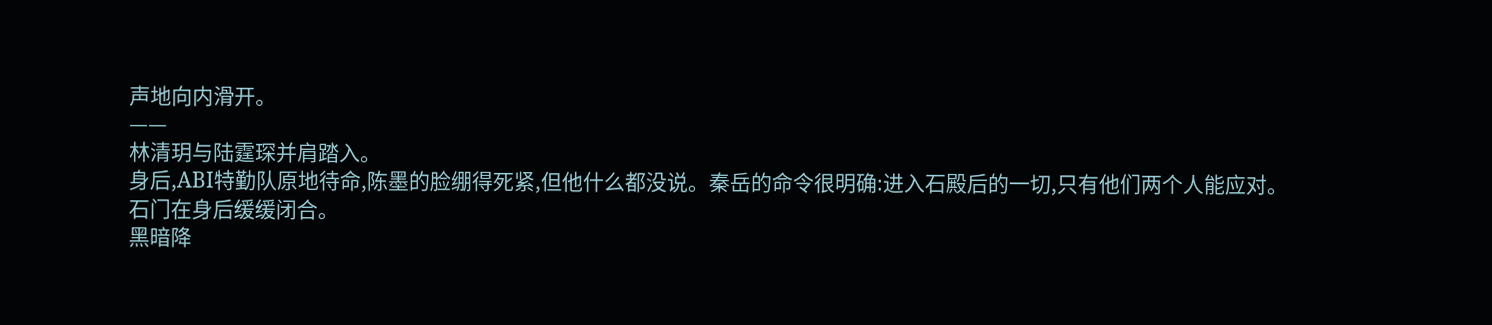声地向内滑开。
——
林清玥与陆霆琛并肩踏入。
身后,ABI特勤队原地待命,陈墨的脸绷得死紧,但他什么都没说。秦岳的命令很明确:进入石殿后的一切,只有他们两个人能应对。
石门在身后缓缓闭合。
黑暗降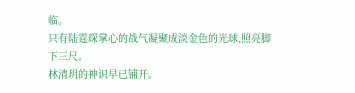临。
只有陆霆琛掌心的战气凝聚成淡金色的光球,照亮脚下三尺。
林清玥的神识早已铺开。